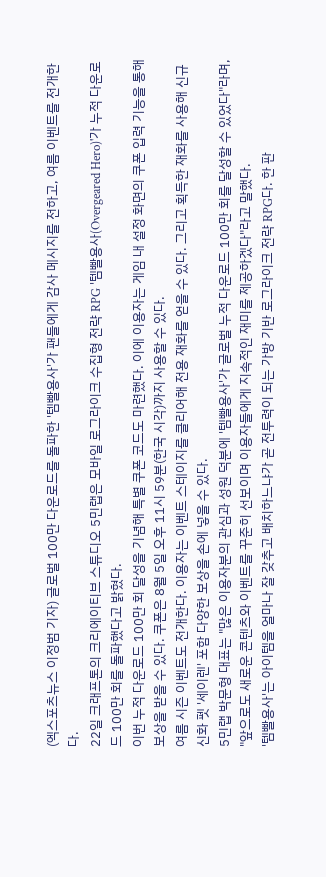(엑스포츠뉴스 이정범 기자) 글로벌 100만 다운로드를 돌파한 '템빨용사'가 팬들에게 감사 메시지를 전하고, 여름 이벤트를 전개한다.
22일 크래프톤의 크리에이티브 스튜디오 5민랩은 모바일 로그라이크 수집형 전략 RPG '템빨용사(Overgeared Hero)'가 누적 다운로드 100만 회를 돌파했다고 밝혔다.
이번 누적 다운로드 100만 회 달성을 기념해 특별 쿠폰 코드도 마련했다. 이에 이용자는 게임 내 설정 화면의 쿠폰 입력 기능을 통해 보상을 받을 수 있다. 쿠폰은 8월 5일 오후 11시 59분(한국 시각)까지 사용할 수 있다.
여름 시즌 이벤트도 전개한다. 이용자는 이벤트 스테이지를 클리어해 전용 재화를 얻을 수 있다. 그리고 획득한 재화를 사용해 신규 신화 펫 '세이렌' 포함 다양한 보상을 손에 넣을 수 있다.
5민랩 박문형 대표는 "많은 이용자분의 관심과 성원 덕분에 '템빨용사'가 글로벌 누적 다운로드 100만 회를 달성할 수 있었다"라며, "앞으로도 새로운 콘텐츠와 이벤트를 꾸준히 선보이며 이용자들에게 지속적인 재미를 제공하겠다"라고 말했다.
'템빨용사'는 아이템을 얼마나 잘 갖추고 배치하느냐가 곧 전투력이 되는 가방 기반 로그라이크 전략 RPG다. 한 판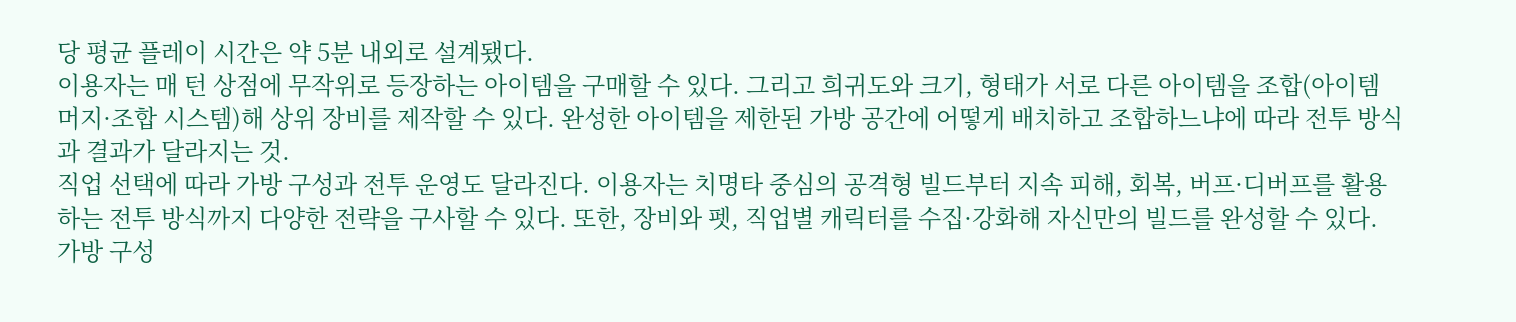당 평균 플레이 시간은 약 5분 내외로 설계됐다.
이용자는 매 턴 상점에 무작위로 등장하는 아이템을 구매할 수 있다. 그리고 희귀도와 크기, 형태가 서로 다른 아이템을 조합(아이템 머지·조합 시스템)해 상위 장비를 제작할 수 있다. 완성한 아이템을 제한된 가방 공간에 어떻게 배치하고 조합하느냐에 따라 전투 방식과 결과가 달라지는 것.
직업 선택에 따라 가방 구성과 전투 운영도 달라진다. 이용자는 치명타 중심의 공격형 빌드부터 지속 피해, 회복, 버프·디버프를 활용하는 전투 방식까지 다양한 전략을 구사할 수 있다. 또한, 장비와 펫, 직업별 캐릭터를 수집·강화해 자신만의 빌드를 완성할 수 있다.
가방 구성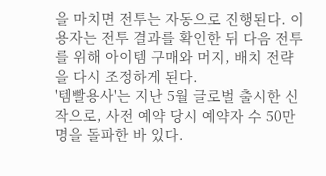을 마치면 전투는 자동으로 진행된다. 이용자는 전투 결과를 확인한 뒤 다음 전투를 위해 아이템 구매와 머지, 배치 전략을 다시 조정하게 된다.
'템빨용사'는 지난 5월 글로벌 출시한 신작으로, 사전 예약 당시 예약자 수 50만 명을 돌파한 바 있다.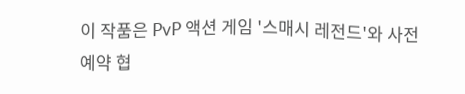이 작품은 PvP 액션 게임 '스매시 레전드'와 사전 예약 협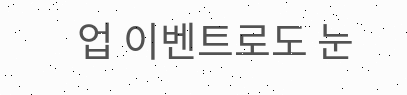업 이벤트로도 눈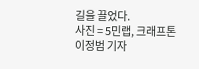길을 끌었다.
사진 = 5민랩, 크래프톤
이정범 기자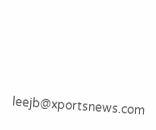leejb@xportsnews.com